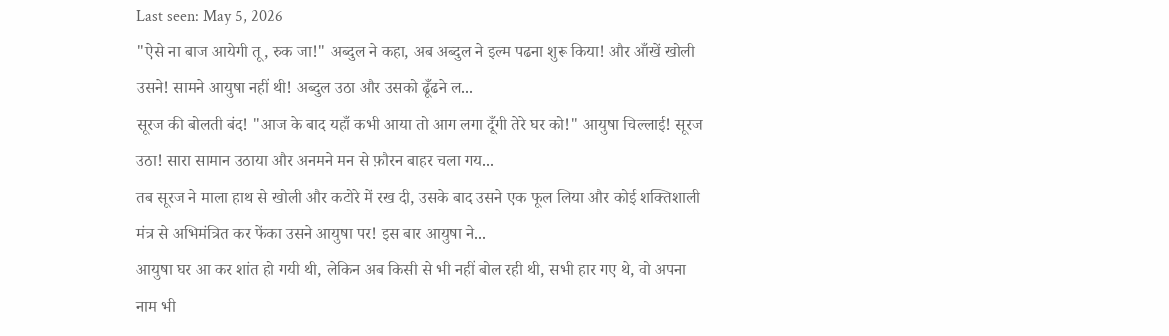Last seen: May 5, 2026
"ऐसे ना बाज आयेगी तू, रुक जा!" अब्दुल ने कहा, अब अब्दुल ने इल्म पढना शुरू किया! और आँखें खोली उसने! सामने आयुषा नहीं थी! अब्दुल उठा और उसको ढूँढने ल...
सूरज की बोलती बंद! "आज के बाद यहाँ कभी आया तो आग लगा दूँगी तेरे घर को!" आयुषा चिल्लाई! सूरज उठा! सारा सामान उठाया और अनमने मन से फ़ौरन बाहर चला गय...
तब सूरज ने माला हाथ से खोली और कटोरे में रख दी, उसके बाद उसने एक फूल लिया और कोई शक्तिशाली मंत्र से अभिमंत्रित कर फेंका उसने आयुषा पर! इस बार आयुषा ने...
आयुषा घर आ कर शांत हो गयी थी, लेकिन अब किसी से भी नहीं बोल रही थी, सभी हार गए थे, वो अपना नाम भी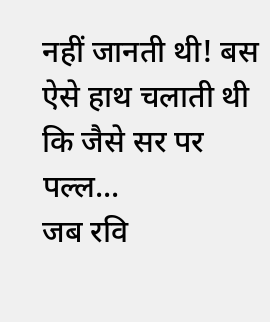नहीं जानती थी! बस ऐसे हाथ चलाती थी कि जैसे सर पर पल्ल...
जब रवि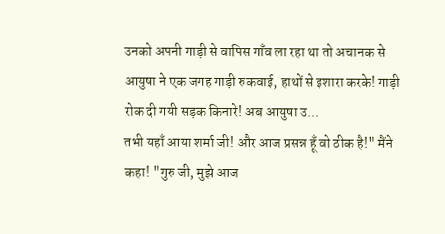उनको अपनी गाड़ी से वापिस गाँव ला रहा था तो अचानक से आयुषा ने एक जगह गाड़ी रुकवाई, हाथों से इशारा करके! गाड़ी रोक दी गयी सड़क किनारे! अब आयुषा उ...
तभी यहाँ आया शर्मा जी! और आज प्रसन्न हूँ वो ठीक है!" मैंने कहा! "गुरु जी, मुझे आज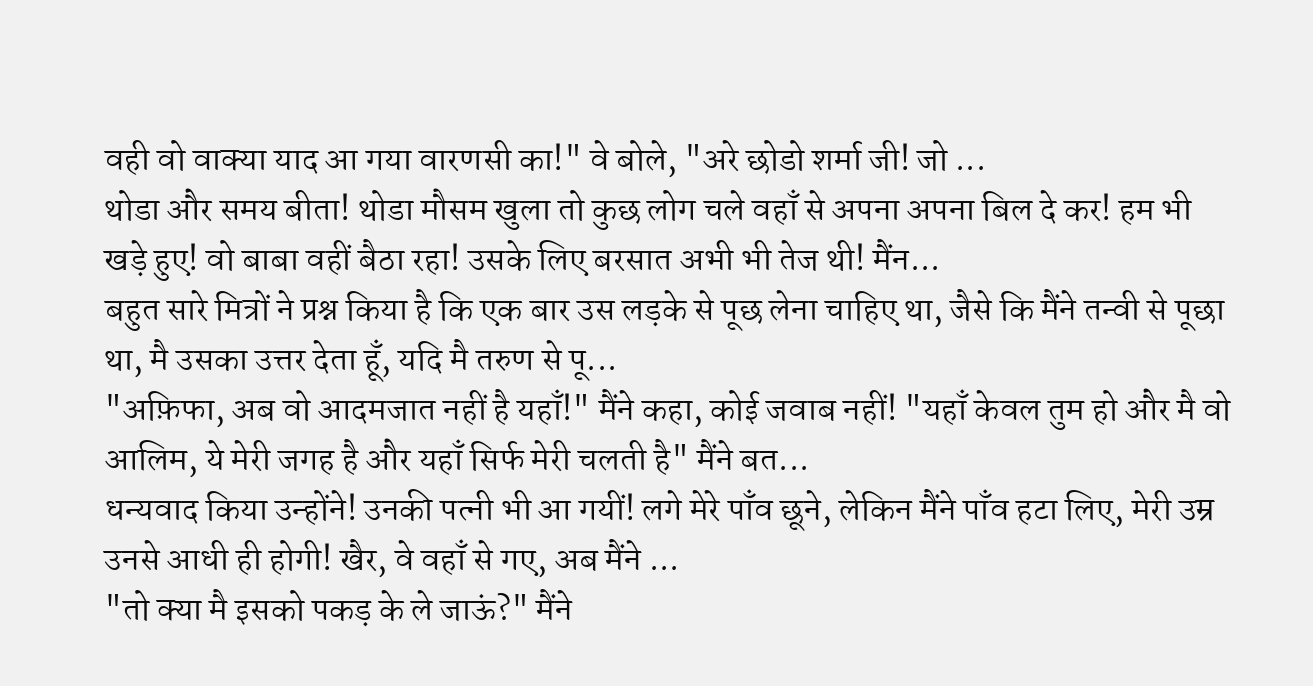वही वो वाक्या याद आ गया वारणसी का!" वे बोले, "अरे छोडो शर्मा जी! जो ...
थोडा और समय बीता! थोडा मौसम खुला तो कुछ लोग चले वहाँ से अपना अपना बिल दे कर! हम भी खड़े हुए! वो बाबा वहीं बैठा रहा! उसके लिए बरसात अभी भी तेज थी! मैंन...
बहुत सारे मित्रों ने प्रश्न किया है कि एक बार उस लड़के से पूछ लेना चाहिए था, जैसे कि मैंने तन्वी से पूछा था, मै उसका उत्तर देता हूँ, यदि मै तरुण से पू...
"अफ़िफा, अब वो आदमजात नहीं है यहाँ!" मैंने कहा, कोई जवाब नहीं! "यहाँ केवल तुम हो और मै वो आलिम, ये मेरी जगह है और यहाँ सिर्फ मेरी चलती है" मैंने बत...
धन्यवाद किया उन्होंने! उनकी पत्नी भी आ गयीं! लगे मेरे पाँव छूने, लेकिन मैंने पाँव हटा लिए, मेरी उम्र उनसे आधी ही होगी! खैर, वे वहाँ से गए, अब मैंने ...
"तो क्या मै इसको पकड़ के ले जाऊं?" मैंने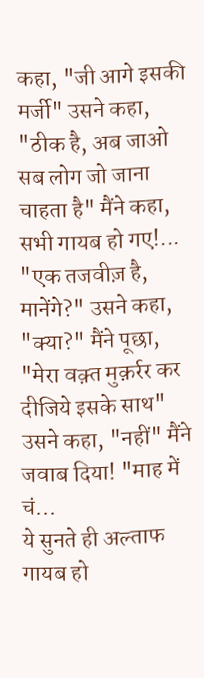कहा, "जी आगे इसकी मर्जी" उसने कहा, "ठीक है, अब जाओ सब लोग जो जाना चाहता है" मैंने कहा, सभी गायब हो गए!...
"एक तजवीज़ है, मानेंगे?" उसने कहा, "क्या?" मैंने पूछा, "मेरा वक़्त मुक़र्रर कर दीजिये इसके साथ" उसने कहा, "नहीं" मैंने जवाब दिया! "माह में चं...
ये सुनते ही अल्ताफ गायब हो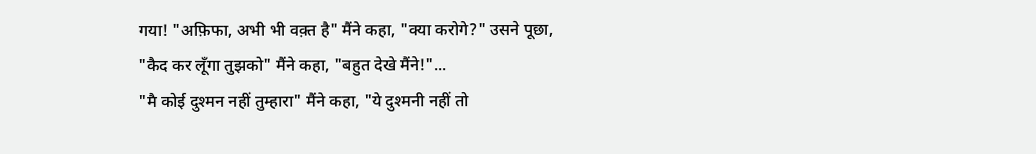गया! "अफ़िफा, अभी भी वक़्त है" मैंने कहा, "क्या करोगे?" उसने पूछा, "कैद कर लूँगा तुझको" मैंने कहा, "बहुत देखे मैंने!"...
"मै कोई दुश्मन नहीं तुम्हारा" मैंने कहा, "ये दुश्मनी नहीं तो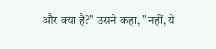और क्या है?" उसने कहा, "नहीं, ये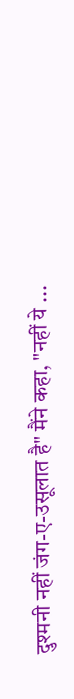दुश्मनी नहीं जंग-ए-उसूलात है" मैंने कहा, "नहीं ये ...